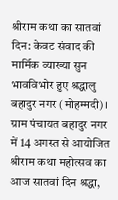श्रीराम कथा का सातवां दिन: केवट संवाद की मार्मिक व्याख्या सुन भावविभोर हुए श्रद्धालु
बहादुर नगर (मोहम्मदी)। ग्राम पंचायत बहादुर नगर में 14 अगस्त से आयोजित श्रीराम कथा महोत्सव का आज सातवां दिन श्रद्धा,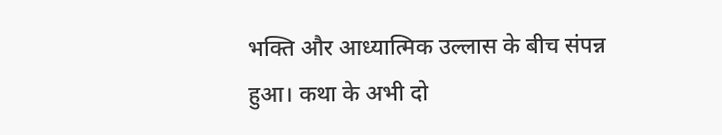भक्ति और आध्यात्मिक उल्लास के बीच संपन्न हुआ। कथा के अभी दो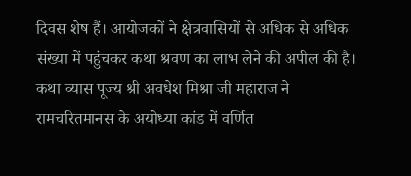दिवस शेष हैं। आयोजकों ने क्षेत्रवासियों से अधिक से अधिक संख्या में पहुंचकर कथा श्रवण का लाभ लेने की अपील की है।
कथा व्यास पूज्य श्री अवधेश मिश्रा जी महाराज ने रामचरितमानस के अयोध्या कांड में वर्णित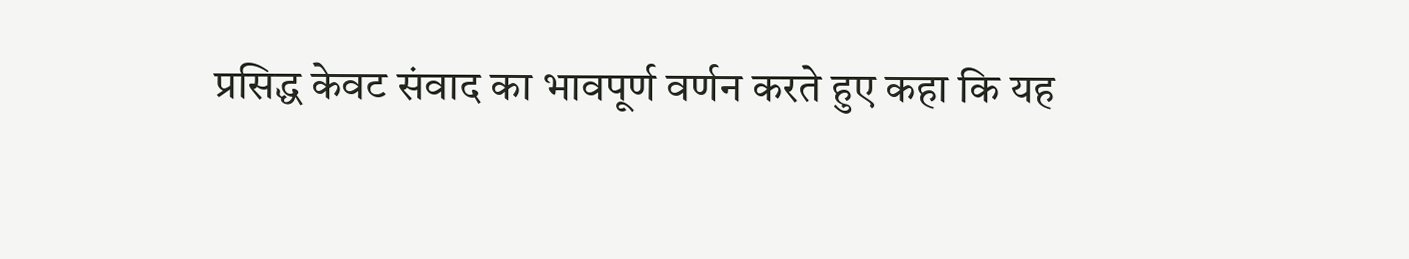प्रसिद्ध केवट संवाद का भावपूर्ण वर्णन करते हुए कहा कि यह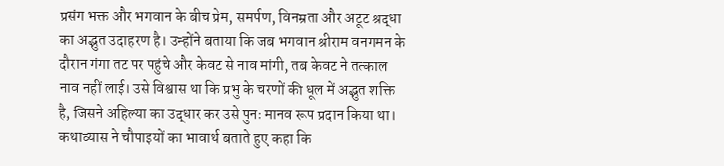प्रसंग भक्त और भगवान के बीच प्रेम, समर्पण, विनम्रता और अटूट श्रद्धा का अद्भुत उदाहरण है। उन्होंने बताया कि जब भगवान श्रीराम वनगमन के दौरान गंगा तट पर पहुंचे और केवट से नाव मांगी, तब केवट ने तत्काल नाव नहीं लाई। उसे विश्वास था कि प्रभु के चरणों की धूल में अद्भुत शक्ति है, जिसने अहिल्या का उद्धार कर उसे पुनः मानव रूप प्रदान किया था।
कथाव्यास ने चौपाइयों का भावार्थ बताते हुए कहा कि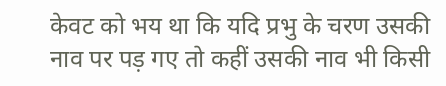केवट को भय था कि यदि प्रभु के चरण उसकी नाव पर पड़ गए तो कहीं उसकी नाव भी किसी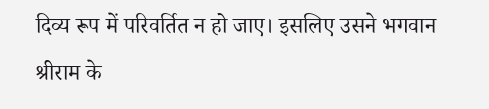दिव्य रूप में परिवर्तित न हो जाए। इसलिए उसने भगवान श्रीराम के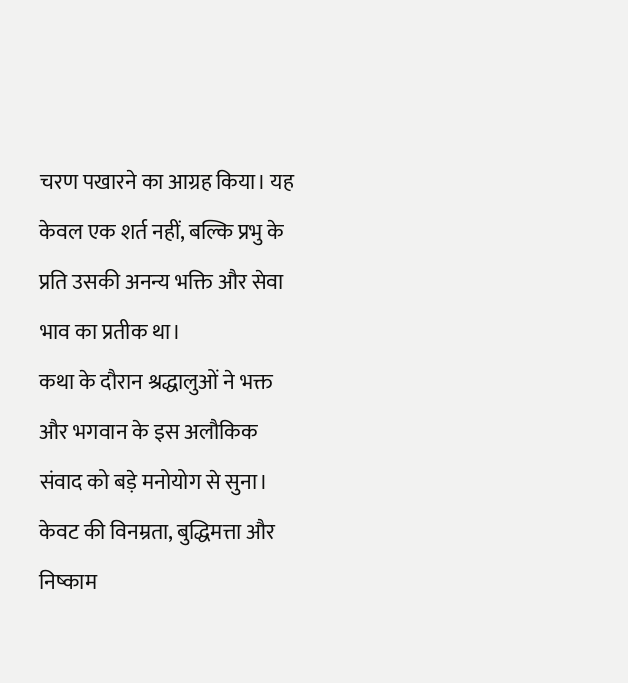चरण पखारने का आग्रह किया। यह केवल एक शर्त नहीं, बल्कि प्रभु के प्रति उसकी अनन्य भक्ति और सेवा भाव का प्रतीक था।
कथा के दौरान श्रद्धालुओं ने भक्त और भगवान के इस अलौकिक संवाद को बड़े मनोयोग से सुना। केवट की विनम्रता, बुद्धिमत्ता और निष्काम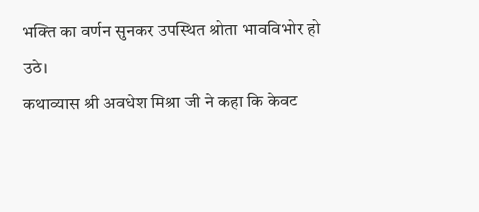भक्ति का वर्णन सुनकर उपस्थित श्रोता भावविभोर हो उठे।
कथाव्यास श्री अवधेश मिश्रा जी ने कहा कि केवट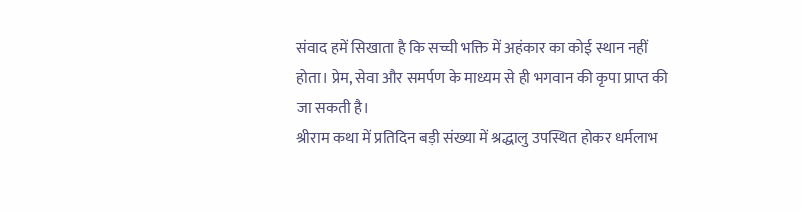संवाद हमें सिखाता है कि सच्ची भक्ति में अहंकार का कोई स्थान नहीं होता। प्रेम, सेवा और समर्पण के माध्यम से ही भगवान की कृपा प्राप्त की जा सकती है।
श्रीराम कथा में प्रतिदिन बड़ी संख्या में श्रद्धालु उपस्थित होकर धर्मलाभ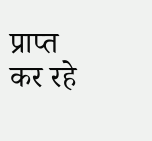प्राप्त कर रहे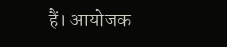हैं। आयोजक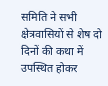समिति ने सभी क्षेत्रवासियों से शेष दो दिनों की कथा में उपस्थित होकर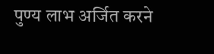पुण्य लाभ अर्जित करने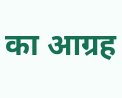का आग्रह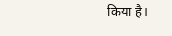किया है।